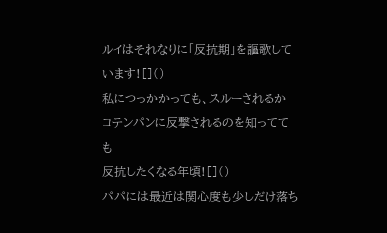ルイはそれなりに「反抗期」を謳歌しています![]()
私につっかかっても、スルーされるか
コテンパンに反撃されるのを知ってても
反抗したくなる年頃![]()
パパには最近は関心度も少しだけ落ち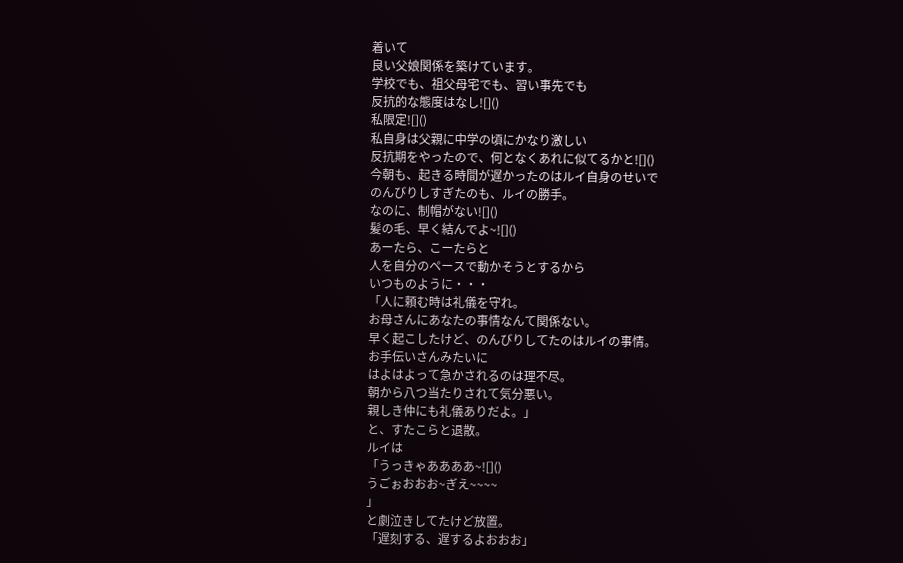着いて
良い父娘関係を築けています。
学校でも、祖父母宅でも、習い事先でも
反抗的な態度はなし![]()
私限定![]()
私自身は父親に中学の頃にかなり激しい
反抗期をやったので、何となくあれに似てるかと![]()
今朝も、起きる時間が遅かったのはルイ自身のせいで
のんびりしすぎたのも、ルイの勝手。
なのに、制帽がない![]()
髪の毛、早く結んでよ~![]()
あーたら、こーたらと
人を自分のペースで動かそうとするから
いつものように・・・
「人に頼む時は礼儀を守れ。
お母さんにあなたの事情なんて関係ない。
早く起こしたけど、のんびりしてたのはルイの事情。
お手伝いさんみたいに
はよはよって急かされるのは理不尽。
朝から八つ当たりされて気分悪い。
親しき仲にも礼儀ありだよ。」
と、すたこらと退散。
ルイは
「うっきゃああああ~![]()
うごぉおおお~ぎえ~~~~
」
と劇泣きしてたけど放置。
「遅刻する、遅するよおおお」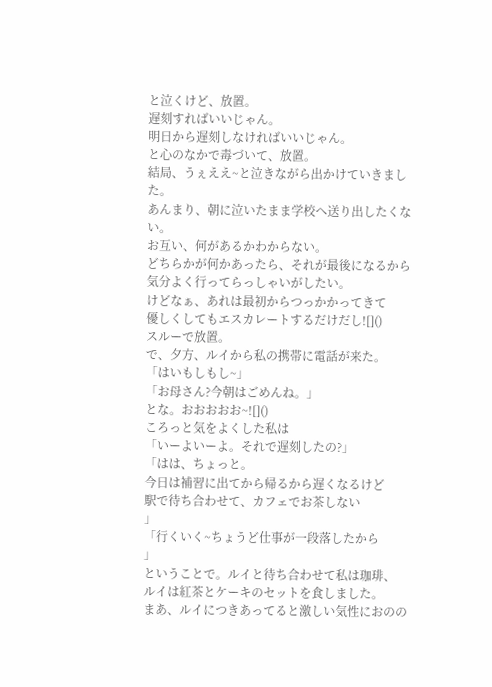と泣くけど、放置。
遅刻すればいいじゃん。
明日から遅刻しなければいいじゃん。
と心のなかで毒づいて、放置。
結局、うぇええ~と泣きながら出かけていきました。
あんまり、朝に泣いたまま学校へ送り出したくない。
お互い、何があるかわからない。
どちらかが何かあったら、それが最後になるから
気分よく行ってらっしゃいがしたい。
けどなぁ、あれは最初からつっかかってきて
優しくしてもエスカレートするだけだし![]()
スルーで放置。
で、夕方、ルイから私の携帯に電話が来た。
「はいもしもし~」
「お母さん?今朝はごめんね。」
とな。おおおおお~![]()
ころっと気をよくした私は
「いーよいーよ。それで遅刻したの?」
「はは、ちょっと。
今日は補習に出てから帰るから遅くなるけど
駅で待ち合わせて、カフェでお茶しない
」
「行くいく~ちょうど仕事が一段落したから
」
ということで。ルイと待ち合わせて私は珈琲、
ルイは紅茶とケーキのセットを食しました。
まあ、ルイにつきあってると激しい気性におのの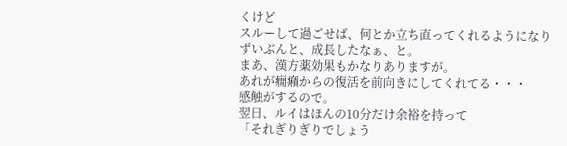くけど
スルーして過ごせば、何とか立ち直ってくれるようになり
ずいぶんと、成長したなぁ、と。
まあ、漢方薬効果もかなりありますが。
あれが癇癪からの復活を前向きにしてくれてる・・・
感触がするので。
翌日、ルイはほんの10分だけ余裕を持って
「それぎりぎりでしょう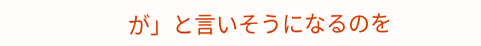が」と言いそうになるのを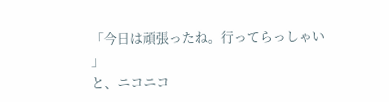「今日は頑張ったね。行ってらっしゃい
」
と、ニコニコ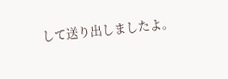して送り出しましたよ。